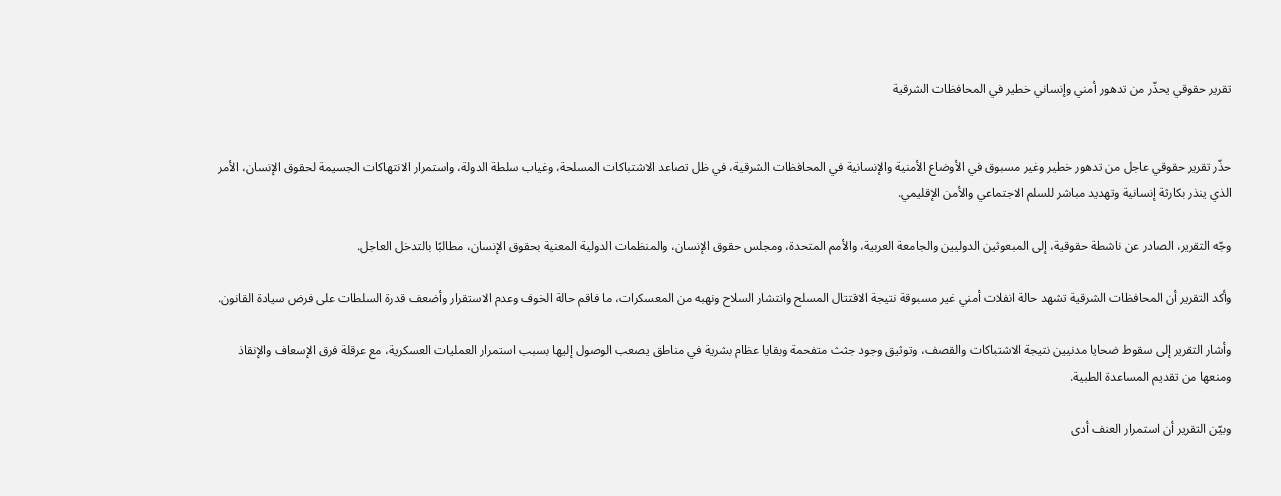تقرير حقوقي يحذّر من تدهور أمني وإنساني خطير في المحافظات الشرقية


حذّر تقرير حقوقي عاجل من تدهور خطير وغير مسبوق في الأوضاع الأمنية والإنسانية في المحافظات الشرقية، في ظل تصاعد الاشتباكات المسلحة، وغياب سلطة الدولة، واستمرار الانتهاكات الجسيمة لحقوق الإنسان، الأمر الذي ينذر بكارثة إنسانية وتهديد مباشر للسلم الاجتماعي والأمن الإقليمي.

وجّه التقرير، الصادر عن ناشطة حقوقية، إلى المبعوثين الدوليين والجامعة العربية، والأمم المتحدة، ومجلس حقوق الإنسان، والمنظمات الدولية المعنية بحقوق الإنسان، مطالبًا بالتدخل العاجل.

وأكد التقرير أن المحافظات الشرقية تشهد حالة انفلات أمني غير مسبوقة نتيجة الاقتتال المسلح وانتشار السلاح ونهبه من المعسكرات، ما فاقم حالة الخوف وعدم الاستقرار وأضعف قدرة السلطات على فرض سيادة القانون.

وأشار التقرير إلى سقوط ضحايا مدنيين نتيجة الاشتباكات والقصف، وتوثيق وجود جثث متفحمة وبقايا عظام بشرية في مناطق يصعب الوصول إليها بسبب استمرار العمليات العسكرية، مع عرقلة فرق الإسعاف والإنقاذ ومنعها من تقديم المساعدة الطبية.

وبيّن التقرير أن استمرار العنف أدى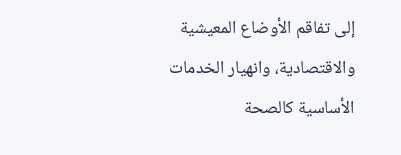إلى تفاقم الأوضاع المعيشية والاقتصادية، وانهيار الخدمات الأساسية كالصحة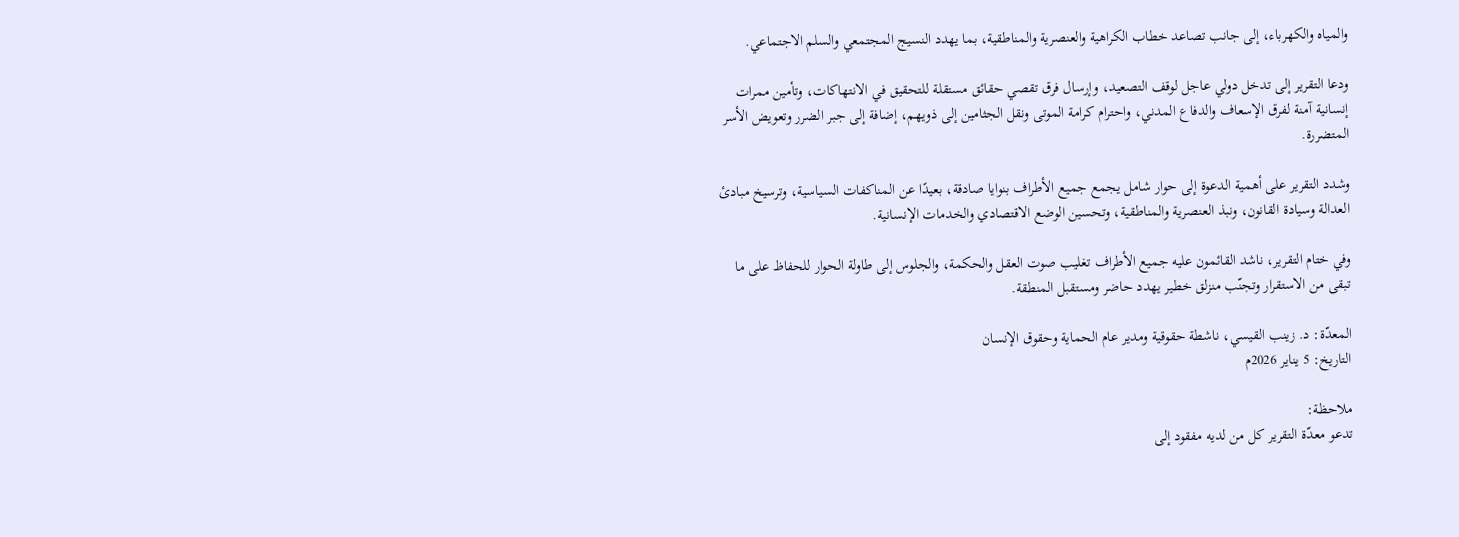والمياه والكهرباء، إلى جانب تصاعد خطاب الكراهية والعنصرية والمناطقية، بما يهدد النسيج المجتمعي والسلم الاجتماعي.

ودعا التقرير إلى تدخل دولي عاجل لوقف التصعيد، وإرسال فرق تقصي حقائق مستقلة للتحقيق في الانتهاكات، وتأمين ممرات إنسانية آمنة لفرق الإسعاف والدفاع المدني، واحترام كرامة الموتى ونقل الجثامين إلى ذويهم، إضافة إلى جبر الضرر وتعويض الأسر المتضررة.

وشدد التقرير على أهمية الدعوة إلى حوار شامل يجمع جميع الأطراف بنوايا صادقة، بعيدًا عن المناكفات السياسية، وترسيخ مبادئ العدالة وسيادة القانون، ونبذ العنصرية والمناطقية، وتحسين الوضع الاقتصادي والخدمات الإنسانية.

وفي ختام التقرير، ناشد القائمون عليه جميع الأطراف تغليب صوت العقل والحكمة، والجلوس إلى طاولة الحوار للحفاظ على ما تبقى من الاستقرار وتجنّب منزلق خطير يهدد حاضر ومستقبل المنطقة.

المعدّة: د. زينب القيسي، ناشطة حقوقية ومدير عام الحماية وحقوق الإنسان
التاريخ: 5 يناير 2026م

ملاحظة:
تدعو معدّة التقرير كل من لديه مفقود إلى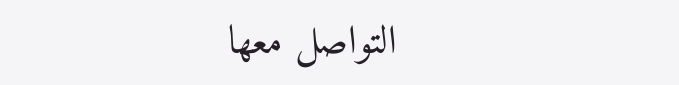التواصل معها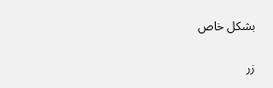بشكل خاص

زر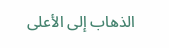الذهاب إلى الأعلى